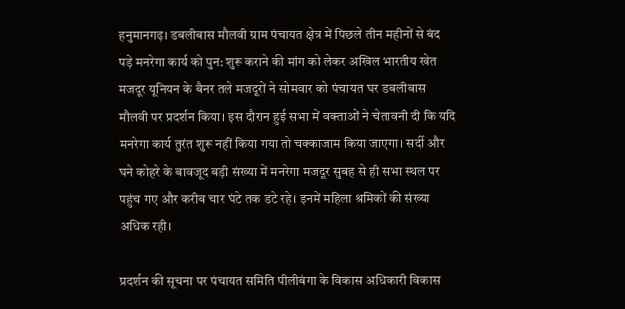हनुमानगढ़। डबलीबास मौलवी ग्राम पंचायत क्षेत्र में पिछले तीन महीनों से बंद पड़े मनरेगा कार्य को पुन: शुरू कराने की मांग को लेकर अखिल भारतीय खेत मजदूर यूनियन के बैनर तले मजदूरों ने सोमवार को पंचायत घर डबलीबास मौलवी पर प्रदर्शन किया। इस दौरान हुई सभा में वक्ताओं ने चेतावनी दी कि यदि मनरेगा कार्य तुरंत शुरू नहीं किया गया तो चक्काजाम किया जाएगा। सर्दी और घने कोहरे के बावजूद बड़ी संख्या में मनरेगा मजदूर सुबह से ही सभा स्थल पर पहुंच गए और करीब चार घंटे तक डटे रहे। इनमें महिला श्रमिकों की संख्या अधिक रही।

प्रदर्शन की सूचना पर पंचायत समिति पीलीबंगा के विकास अधिकारी विकास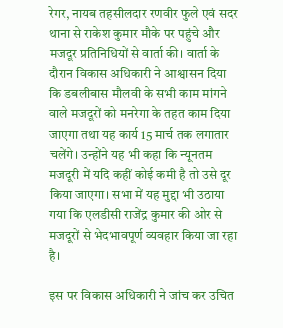रेगर, नायब तहसीलदार रणवीर फुले एवं सदर थाना से राकेश कुमार मौके पर पहुंचे और मजदूर प्रतिनिधियों से वार्ता की। वार्ता के दौरान विकास अधिकारी ने आश्वासन दिया कि डबलीबास मौलवी के सभी काम मांगने वाले मजदूरों को मनरेगा के तहत काम दिया जाएगा तथा यह कार्य 15 मार्च तक लगातार चलेंगे। उन्होंने यह भी कहा कि न्यूनतम मजदूरी में यदि कहीं कोई कमी है तो उसे दूर किया जाएगा। सभा में यह मुद्दा भी उठाया गया कि एलडीसी राजेंद्र कुमार की ओर से मजदूरों से भेदभावपूर्ण व्यवहार किया जा रहा है।

इस पर विकास अधिकारी ने जांच कर उचित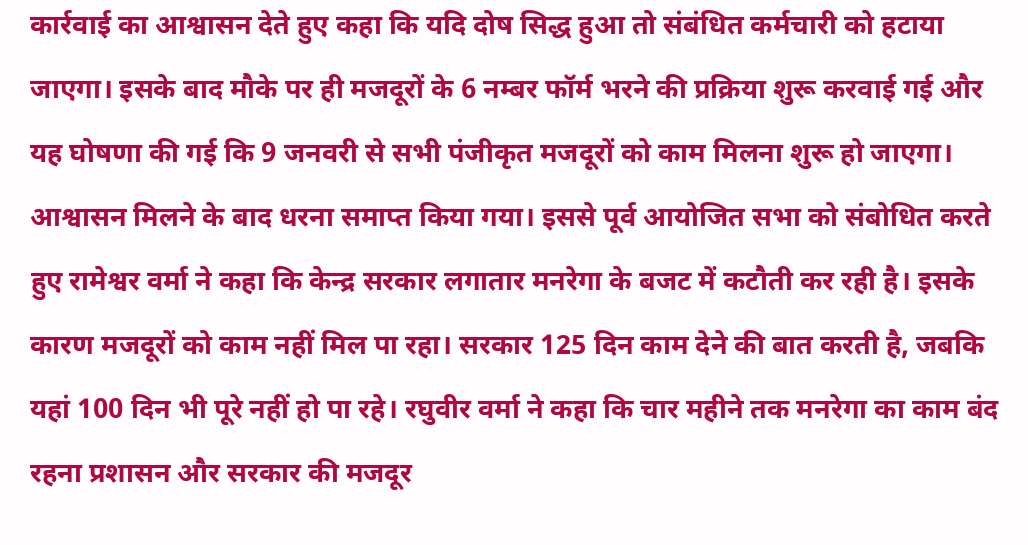कार्रवाई का आश्वासन देते हुए कहा कि यदि दोष सिद्ध हुआ तो संबंधित कर्मचारी को हटाया जाएगा। इसके बाद मौके पर ही मजदूरों के 6 नम्बर फॉर्म भरने की प्रक्रिया शुरू करवाई गई और यह घोषणा की गई कि 9 जनवरी से सभी पंजीकृत मजदूरों को काम मिलना शुरू हो जाएगा। आश्वासन मिलने के बाद धरना समाप्त किया गया। इससे पूर्व आयोजित सभा को संबोधित करते हुए रामेश्वर वर्मा ने कहा कि केन्द्र सरकार लगातार मनरेगा के बजट में कटौती कर रही है। इसके कारण मजदूरों को काम नहीं मिल पा रहा। सरकार 125 दिन काम देने की बात करती है, जबकि यहां 100 दिन भी पूरे नहीं हो पा रहे। रघुवीर वर्मा ने कहा कि चार महीने तक मनरेगा का काम बंद रहना प्रशासन और सरकार की मजदूर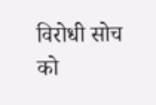विरोधी सोच को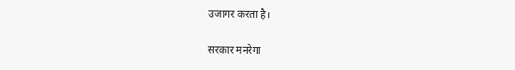उजागर करता है।

सरकार मनरेगा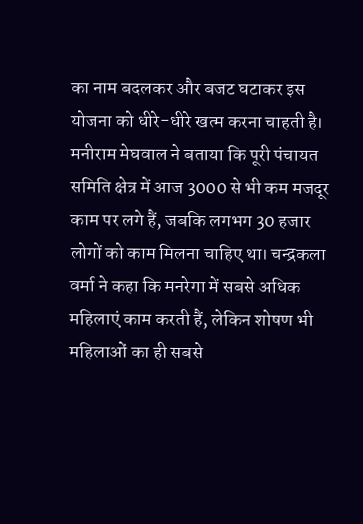का नाम बदलकर और बजट घटाकर इस योजना को धीरे-धीरे खत्म करना चाहती है। मनीराम मेघवाल ने बताया कि पूरी पंचायत समिति क्षेत्र में आज 3000 से भी कम मजदूर काम पर लगे हैं, जबकि लगभग 30 हजार लोगों को काम मिलना चाहिए था। चन्द्रकला वर्मा ने कहा कि मनरेगा में सबसे अधिक महिलाएं काम करती हैं, लेकिन शोषण भी महिलाओं का ही सबसे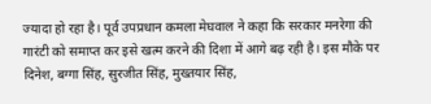ज्यादा हो रहा है। पूर्व उपप्रधान कमला मेघवाल ने कहा कि सरकार मनरेगा की गारंटी को समाप्त कर इसे खत्म करने की दिशा में आगे बढ़ रही है। इस मौके पर दिनेश, बग्गा सिंह, सुरजीत सिंह, मुख्तयार सिंह,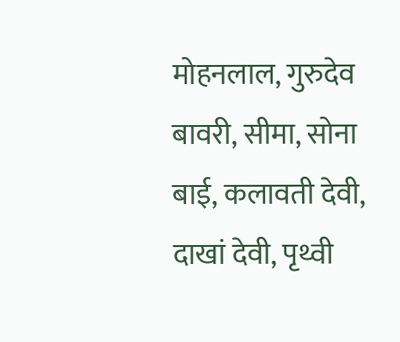मोहनलाल, गुरुदेव बावरी, सीमा, सोना बाई, कलावती देवी, दाखां देवी, पृथ्वी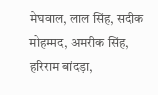मेघवाल, लाल सिंह, सदीक मोहम्मद, अमरीक सिंह, हरिराम बांदड़ा,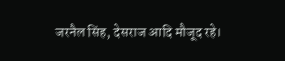जरनैल सिंह, देसराज आदि मौजूद रहे।